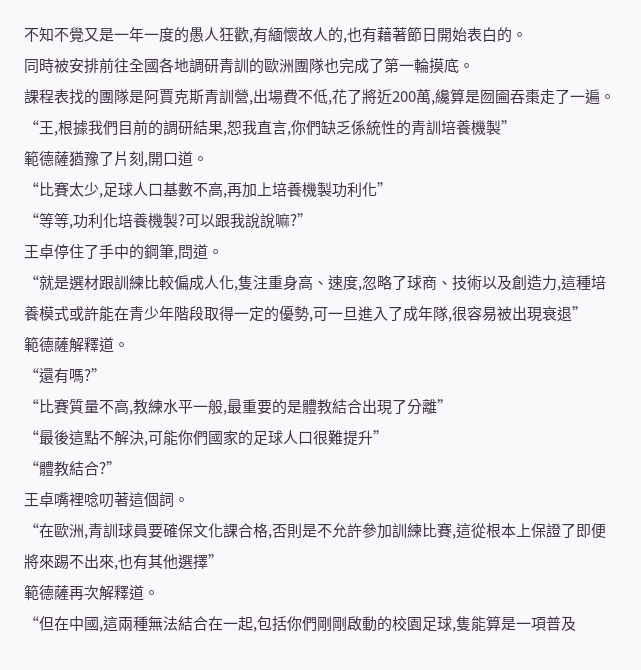不知不覺又是一年一度的愚人狂歡,有緬懷故人的,也有藉著節日開始表白的。
同時被安排前往全國各地調研青訓的歐洲團隊也完成了第一輪摸底。
課程表找的團隊是阿賈克斯青訓營,出場費不低,花了將近200萬,纔算是囫圇吞棗走了一遍。
“王,根據我們目前的調研結果,恕我直言,你們缺乏係統性的青訓培養機製”
範德薩猶豫了片刻,開口道。
“比賽太少,足球人口基數不高,再加上培養機製功利化”
“等等,功利化培養機製?可以跟我說說嘛?”
王卓停住了手中的鋼筆,問道。
“就是選材跟訓練比較偏成人化,隻注重身高、速度,忽略了球商、技術以及創造力,這種培養模式或許能在青少年階段取得一定的優勢,可一旦進入了成年隊,很容易被出現衰退”
範德薩解釋道。
“還有嗎?”
“比賽質量不高,教練水平一般,最重要的是體教結合出現了分離”
“最後這點不解決,可能你們國家的足球人口很難提升”
“體教結合?”
王卓嘴裡唸叨著這個詞。
“在歐洲,青訓球員要確保文化課合格,否則是不允許參加訓練比賽,這從根本上保證了即便將來踢不出來,也有其他選擇”
範德薩再次解釋道。
“但在中國,這兩種無法結合在一起,包括你們剛剛啟動的校園足球,隻能算是一項普及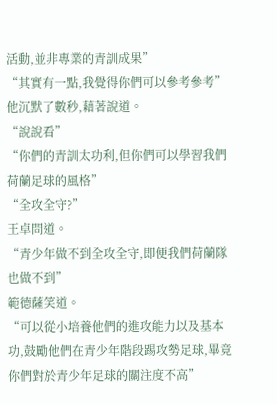活動,並非專業的青訓成果”
“其實有一點,我覺得你們可以參考參考”
他沉默了數秒,藉著說道。
“說說看”
“你們的青訓太功利,但你們可以學習我們荷蘭足球的風格”
“全攻全守?”
王卓問道。
“青少年做不到全攻全守,即便我們荷蘭隊也做不到”
範德薩笑道。
“可以從小培養他們的進攻能力以及基本功,鼓勵他們在青少年階段踢攻勢足球,畢竟你們對於青少年足球的關注度不高”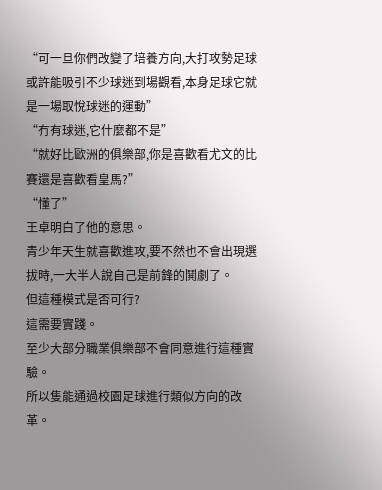“可一旦你們改變了培養方向,大打攻勢足球或許能吸引不少球迷到場觀看,本身足球它就是一場取悅球迷的運動”
“冇有球迷,它什麼都不是”
“就好比歐洲的俱樂部,你是喜歡看尤文的比賽還是喜歡看皇馬?”
“懂了”
王卓明白了他的意思。
青少年天生就喜歡進攻,要不然也不會出現選拔時,一大半人說自己是前鋒的鬨劇了。
但這種模式是否可行?
這需要實踐。
至少大部分職業俱樂部不會同意進行這種實驗。
所以隻能通過校園足球進行類似方向的改革。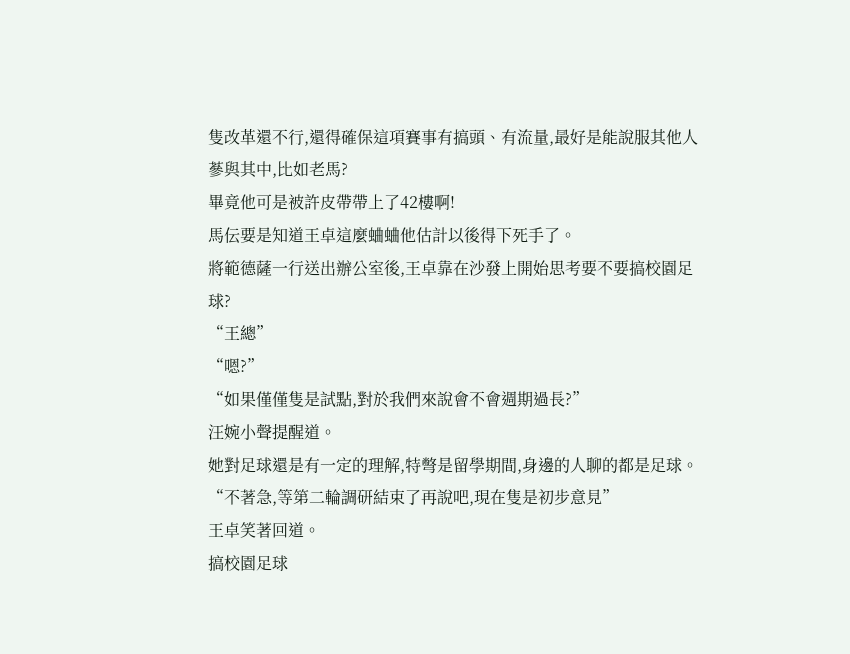隻改革還不行,還得確保這項賽事有搞頭、有流量,最好是能說服其他人蔘與其中,比如老馬?
畢竟他可是被許皮帶帶上了42樓啊!
馬伝要是知道王卓這麼蛐蛐他估計以後得下死手了。
將範德薩一行送出辦公室後,王卓靠在沙發上開始思考要不要搞校園足球?
“王總”
“嗯?”
“如果僅僅隻是試點,對於我們來說會不會週期過長?”
汪婉小聲提醒道。
她對足球還是有一定的理解,特彆是留學期間,身邊的人聊的都是足球。
“不著急,等第二輪調研結束了再說吧,現在隻是初步意見”
王卓笑著回道。
搞校園足球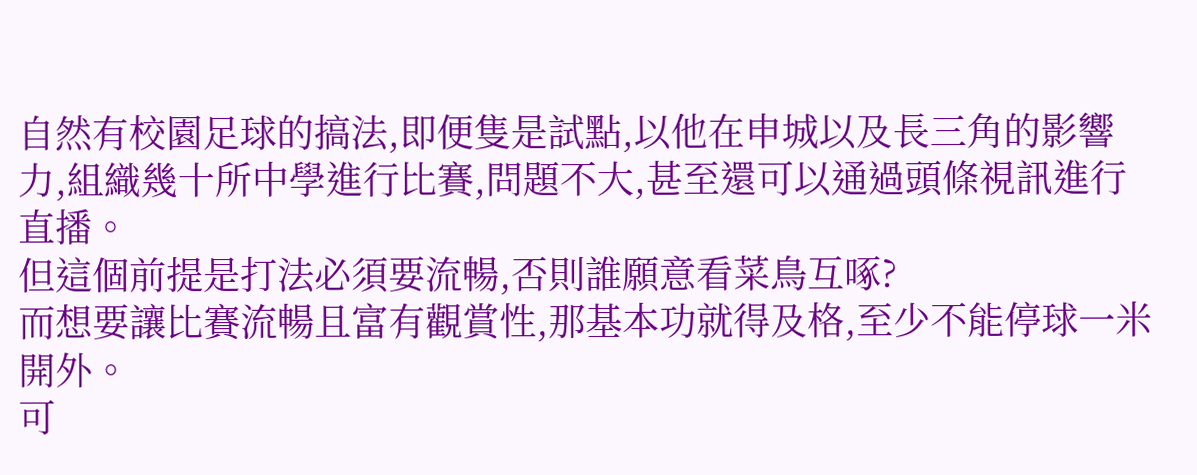自然有校園足球的搞法,即便隻是試點,以他在申城以及長三角的影響力,組織幾十所中學進行比賽,問題不大,甚至還可以通過頭條視訊進行直播。
但這個前提是打法必須要流暢,否則誰願意看菜鳥互啄?
而想要讓比賽流暢且富有觀賞性,那基本功就得及格,至少不能停球一米開外。
可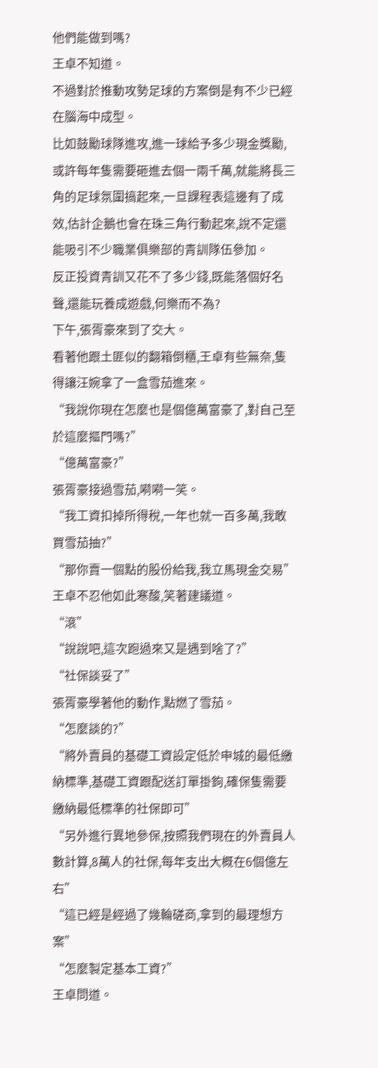他們能做到嗎?
王卓不知道。
不過對於推動攻勢足球的方案倒是有不少已經在腦海中成型。
比如鼓勵球隊進攻,進一球給予多少現金獎勵,或許每年隻需要砸進去個一兩千萬,就能將長三角的足球氛圍搞起來,一旦課程表這邊有了成效,估計企鵝也會在珠三角行動起來,說不定還能吸引不少職業俱樂部的青訓隊伍參加。
反正投資青訓又花不了多少錢,既能落個好名聲,還能玩養成遊戲,何樂而不為?
下午,張胥豪來到了交大。
看著他跟土匪似的翻箱倒櫃,王卓有些無奈,隻得讓汪婉拿了一盒雪茄進來。
“我說你現在怎麼也是個億萬富豪了,對自己至於這麼摳門嗎?”
“億萬富豪?”
張胥豪接過雪茄,嗬嗬一笑。
“我工資扣掉所得稅,一年也就一百多萬,我敢買雪茄抽?”
“那你賣一個點的股份給我,我立馬現金交易”
王卓不忍他如此寒酸,笑著建議道。
“滾”
“說說吧,這次跑過來又是遇到啥了?”
“社保談妥了”
張胥豪學著他的動作,點燃了雪茄。
“怎麼談的?”
“將外賣員的基礎工資設定低於申城的最低繳納標準,基礎工資跟配送訂單掛鉤,確保隻需要繳納最低標準的社保即可”
“另外進行異地參保,按照我們現在的外賣員人數計算,8萬人的社保,每年支出大概在6個億左右”
“這已經是經過了幾輪磋商,拿到的最理想方案”
“怎麼製定基本工資?”
王卓問道。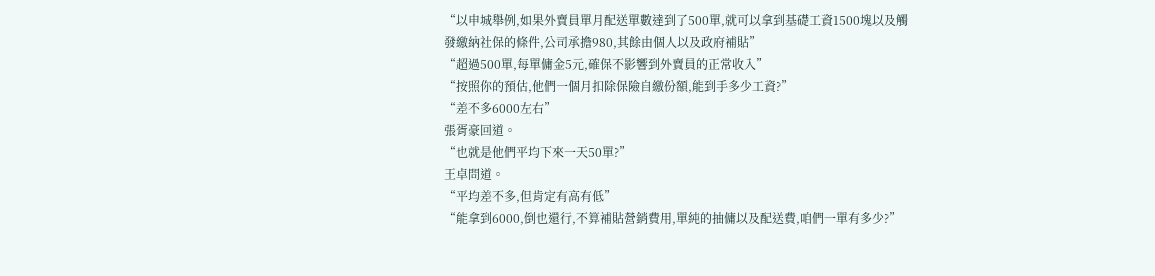“以申城舉例,如果外賣員單月配送單數達到了500單,就可以拿到基礎工資1500塊以及觸發繳納社保的條件,公司承擔980,其餘由個人以及政府補貼”
“超過500單,每單傭金5元,確保不影響到外賣員的正常收入”
“按照你的預估,他們一個月扣除保險自繳份額,能到手多少工資?”
“差不多6000左右”
張胥豪回道。
“也就是他們平均下來一天50單?”
王卓問道。
“平均差不多,但肯定有高有低”
“能拿到6000,倒也還行,不算補貼營銷費用,單純的抽傭以及配送費,咱們一單有多少?”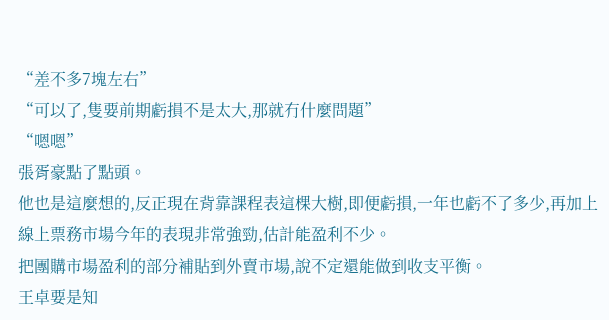“差不多7塊左右”
“可以了,隻要前期虧損不是太大,那就冇什麼問題”
“嗯嗯”
張胥豪點了點頭。
他也是這麼想的,反正現在背靠課程表這棵大樹,即便虧損,一年也虧不了多少,再加上線上票務市場今年的表現非常強勁,估計能盈利不少。
把團購市場盈利的部分補貼到外賣市場,說不定還能做到收支平衡。
王卓要是知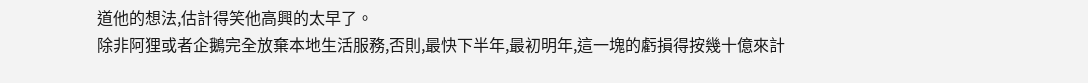道他的想法,估計得笑他高興的太早了。
除非阿狸或者企鵝完全放棄本地生活服務,否則,最快下半年,最初明年,這一塊的虧損得按幾十億來計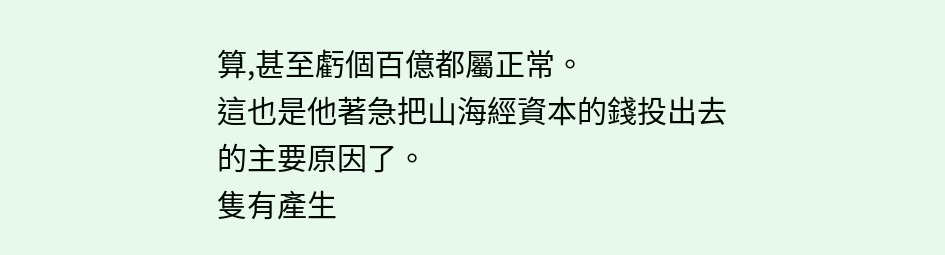算,甚至虧個百億都屬正常。
這也是他著急把山海經資本的錢投出去的主要原因了。
隻有產生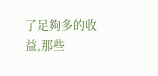了足夠多的收益,那些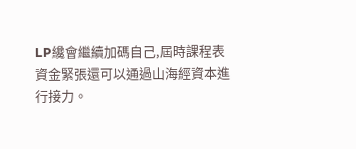LP纔會繼續加碼自己,屆時課程表資金緊張還可以通過山海經資本進行接力。